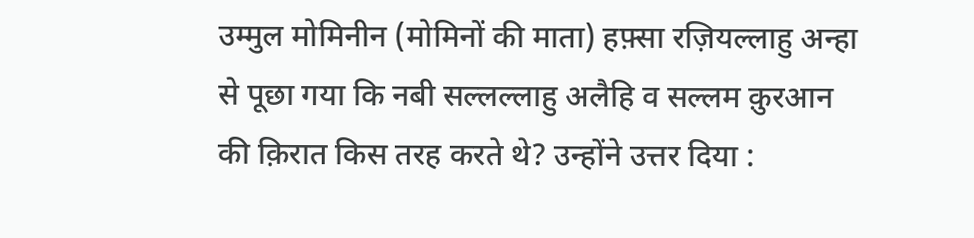उम्मुल मोमिनीन (मोमिनों की माता) हफ़्सा रज़ियल्लाहु अन्हा से पूछा गया कि नबी सल्लल्लाहु अलैहि व सल्लम क़ुरआन की क़िरात किस तरह करते थे? उन्होंने उत्तर दिया :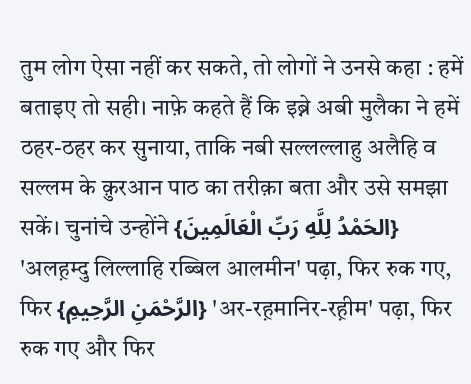तुम लोग ऐसा नहीं कर सकते, तो लोगों ने उनसे कहा : हमें बताइए तो सही। नाफ़े कहते हैं कि इब्ने अबी मुलैका ने हमें ठहर-ठहर कर सुनाया, ताकि नबी सल्लल्लाहु अलैहि व सल्लम के क़ुरआन पाठ का तरीक़ा बता और उसे समझा सकें। चुनांचे उन्होंने {الحَمْدُ لِلَّهِ رَبِّ الْعَالَمِينَ} 'अलह़म्दु लिल्लाहि रब्बिल आलमीन' पढ़ा, फिर रुक गए, फिर {الرَّحْمَنِ الرَّحِيمِ} 'अर-रह़मानिर-रह़ीम' पढ़ा, फिर रुक गए और फिर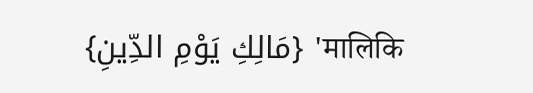{مَالِكِ يَوْمِ الدِّينِ} 'मालिकि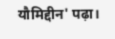यौमिद्दीन' पढ़ा।